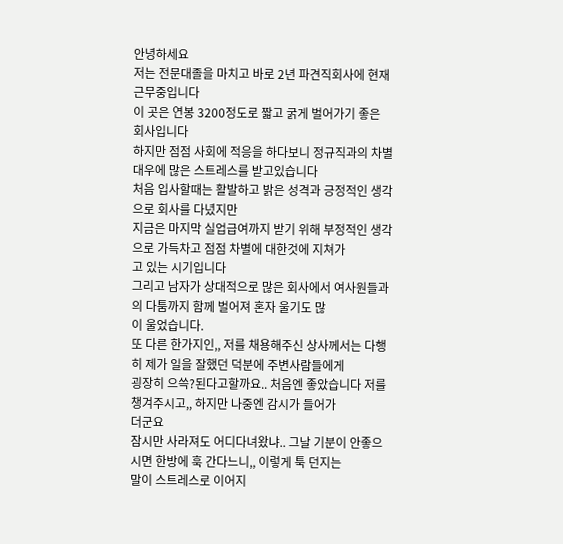안녕하세요
저는 전문대졸을 마치고 바로 2년 파견직회사에 현재 근무중입니다
이 곳은 연봉 3200정도로 짧고 굵게 벌어가기 좋은 회사입니다
하지만 점점 사회에 적응을 하다보니 정규직과의 차별대우에 많은 스트레스를 받고있습니다
처음 입사할때는 활발하고 밝은 성격과 긍정적인 생각으로 회사를 다녔지만
지금은 마지막 실업급여까지 받기 위해 부정적인 생각으로 가득차고 점점 차별에 대한것에 지쳐가
고 있는 시기입니다
그리고 남자가 상대적으로 많은 회사에서 여사원들과의 다툼까지 함께 벌어져 혼자 울기도 많
이 울었습니다.
또 다른 한가지인,, 저를 채용해주신 상사께서는 다행히 제가 일을 잘했던 덕분에 주변사람들에게
굉장히 으쓱?된다고할까요.. 처음엔 좋았습니다 저를 챙겨주시고,, 하지만 나중엔 감시가 들어가
더군요
잠시만 사라져도 어디다녀왔냐.. 그날 기분이 안좋으시면 한방에 훅 간다느니,, 이렇게 툭 던지는
말이 스트레스로 이어지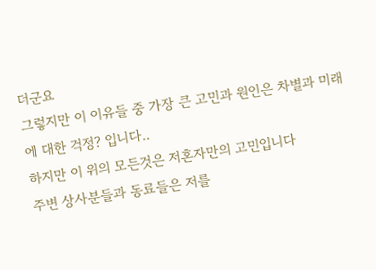더군요
그렇지만 이 이유들 중 가장 큰 고민과 원인은 차별과 미래에 대한 걱정? 입니다..
하지만 이 위의 모든것은 저혼자만의 고민입니다
주변 상사분들과 동료들은 저를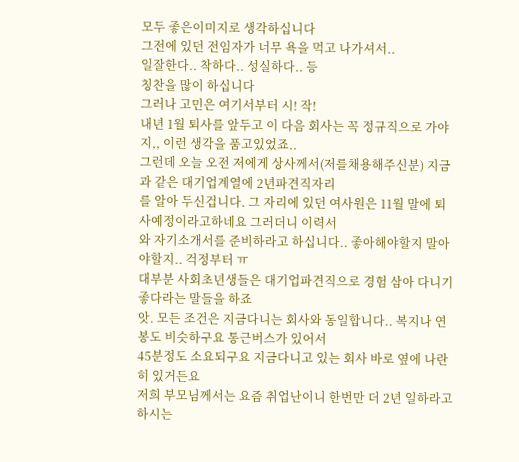모두 좋은이미지로 생각하십니다
그전에 있던 전임자가 너무 욕을 먹고 나가셔서..
일잘한다.. 착하다.. 성실하다.. 등
칭찬을 많이 하십니다
그러나 고민은 여기서부터 시! 작!
내년 1월 퇴사를 앞두고 이 다음 회사는 꼭 정규직으로 가야지,, 이런 생각을 품고있었죠..
그런데 오늘 오전 저에게 상사께서(저를채용해주신분) 지금과 같은 대기업계열에 2년파견직자리
를 알아 두신겁니다. 그 자리에 있던 여사원은 11월 말에 퇴사예정이라고하네요 그러더니 이력서
와 자기소개서를 준비하라고 하십니다.. 좋아해야할지 말아야할지.. 걱정부터 ㅠ
대부분 사회초년생들은 대기업파견직으로 경험 삼아 다니기 좋다라는 말들을 하죠
앗. 모든 조건은 지금다니는 회사와 동일합니다.. 복지나 연봉도 비슷하구요 통근버스가 있어서
45분정도 소요되구요 지금다니고 있는 회사 바로 옆에 나란히 있거든요
저희 부모님께서는 요즘 취업난이니 한번만 더 2년 일하라고 하시는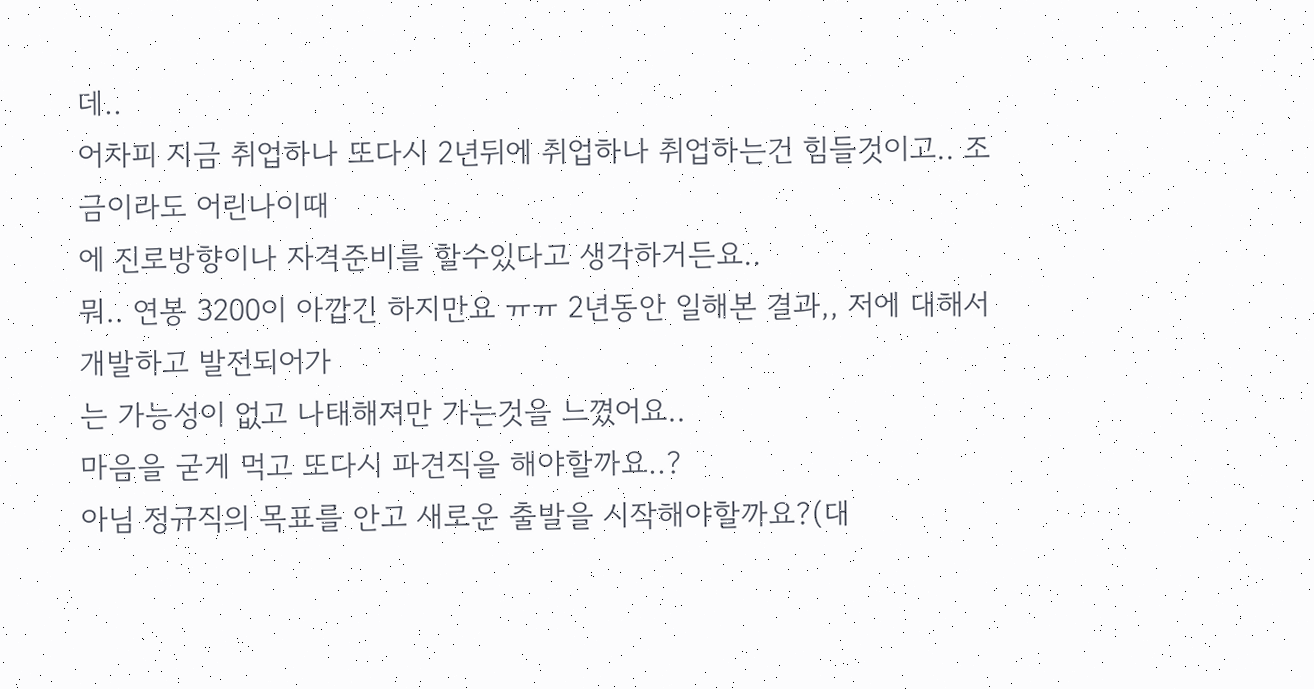데..
어차피 지금 취업하나 또다시 2년뒤에 취업하나 취업하는건 힘들것이고.. 조금이라도 어린나이때
에 진로방향이나 자격준비를 할수있다고 생각하거든요..
뭐.. 연봉 3200이 아깝긴 하지만요 ㅠㅠ 2년동안 일해본 결과,, 저에 대해서 개발하고 발전되어가
는 가능성이 없고 나태해져만 가는것을 느꼈어요..
마음을 굳게 먹고 또다시 파견직을 해야할까요..?
아님 정규직의 목표를 안고 새로운 출발을 시작해야할까요?(대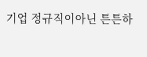기업 정규직이아닌 튼튼하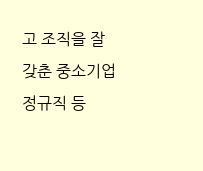고 조직을 잘 갖춘 중소기업 정규직 등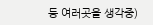등 여러곳을 생각중)